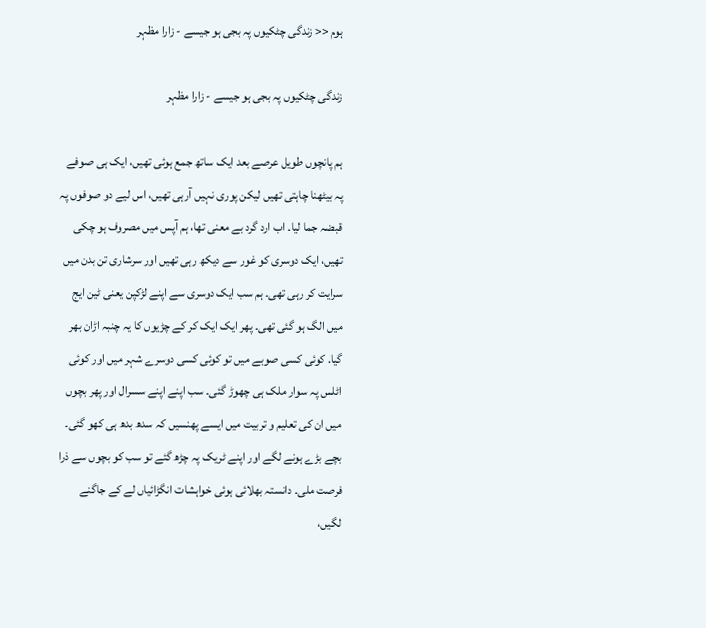ہوم << زندگی چٹکیوں پہ بجی ہو جیسے - زارا مظہر

زندگی چٹکیوں پہ بجی ہو جیسے - زارا مظہر

ہم پانچوں طویل عرصے بعد ایک ساتھ جمع ہوئی تھیں، ایک ہی صوفے پہ بیٹھنا چاہتی تھیں لیکن پوری نہیں آرہی تھیں، اس لیے دو صوفوں پہ قبضہ جما لیا۔ اب ارد گرد بے معنی تھا، ہم آپس میں مصروف ہو چکی تھیں، ایک دوسری کو غور سے دیکھ رہی تھیں اور سرشاری تن بدن میں سرایت کر رہی تھی۔ ہم سب ایک دوسری سے اپنے لڑکپن یعنی ٹین ایج میں الگ ہو گئی تھی۔ پھر ایک ایک کر کے چڑیوں کا یہ چنبہ اڑان بھر گیا. کوئی کسی صوبے میں تو کوئی کسی دوسرے شہر میں اور کوئی اٹلس پہ سوار ملک ہی چھوڑ گئی۔ سب اپنے اپنے سسرال اور پھر بچوں میں ان کی تعلیم و تربیت میں ایسے پھنسیں کہ سدھ بدھ ہی کھو گئی۔ بچے بڑے ہونے لگے اور اپنے ٹریک پہ چڑھ گئے تو سب کو بچوں سے ذرا فرصت ملی۔ دانستہ بھلائی ہوئی خواہشات انگڑائیاں لے کے جاگنے لگیں،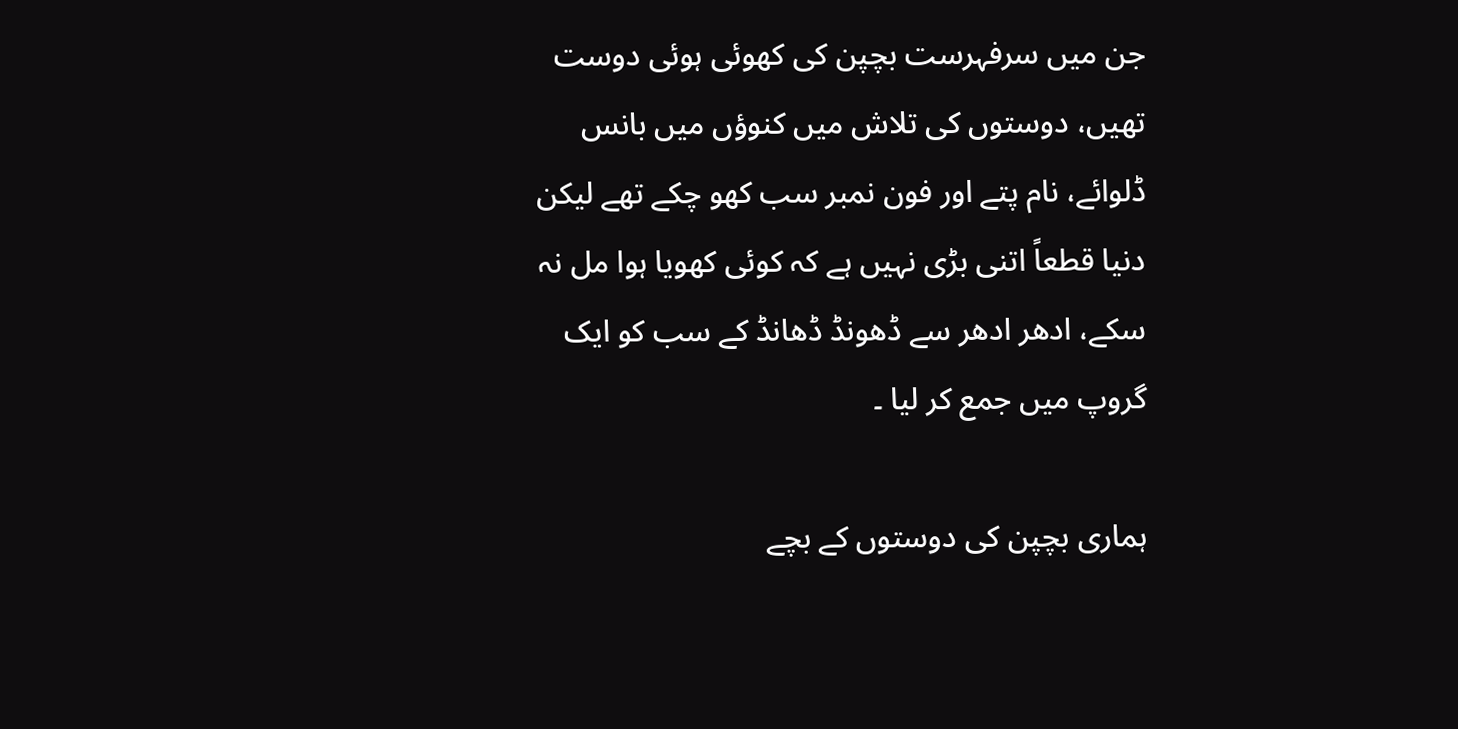جن میں سرفہرست بچپن کی کھوئی ہوئی دوست تھیں، دوستوں کی تلاش میں کنوؤں میں بانس ڈلوائے، نام پتے اور فون نمبر سب کھو چکے تھے لیکن دنیا قطعاً اتنی بڑی نہیں ہے کہ کوئی کھویا ہوا مل نہ سکے، ادھر ادھر سے ڈھونڈ ڈھانڈ کے سب کو ایک گروپ میں جمع کر لیا ۔

ہماری بچپن کی دوستوں کے بچے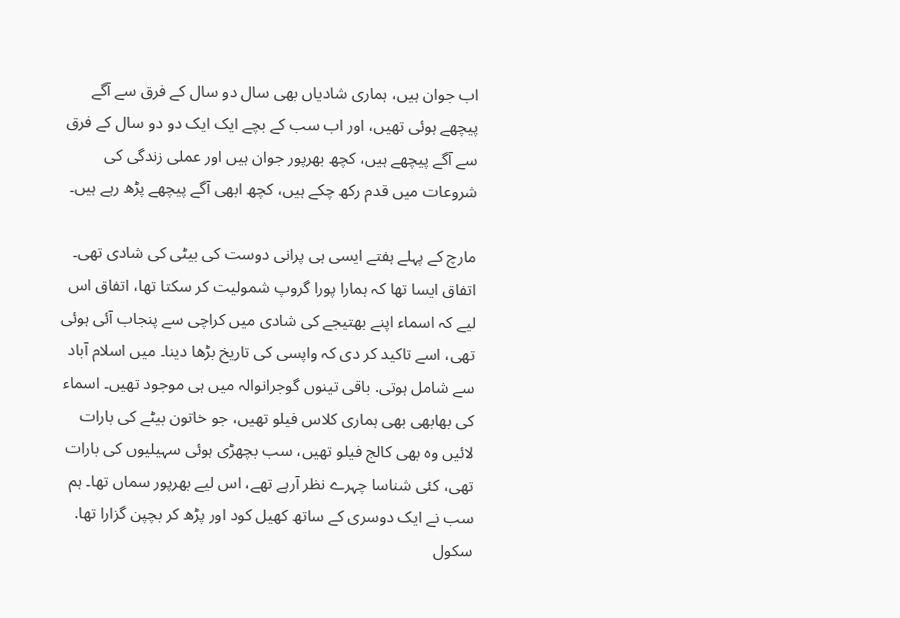اب جوان ہیں، ہماری شادیاں بھی سال دو سال کے فرق سے آگے پیچھے ہوئی تھیں، اور اب سب کے بچے ایک ایک دو دو سال کے فرق سے آگے پیچھے ہیں، کچھ بھرپور جوان ہیں اور عملی زندگی کی شروعات میں قدم رکھ چکے ہیں، کچھ ابھی آگے پیچھے پڑھ رہے ہیں۔

مارچ کے پہلے ہفتے ایسی ہی پرانی دوست کی بیٹی کی شادی تھی۔ اتفاق ایسا تھا کہ ہمارا پورا گروپ شمولیت کر سکتا تھا، اتفاق اس لیے کہ اسماء اپنے بھتیجے کی شادی میں کراچی سے پنجاب آئی ہوئی تھی، اسے تاکید کر دی کہ واپسی کی تاریخ بڑھا دینا۔ میں اسلام آباد سے شامل ہوتی. باقی تینوں گوجرانوالہ میں ہی موجود تھیں۔ اسماء کی بھابھی بھی ہماری کلاس فیلو تھیں، جو خاتون بیٹے کی بارات لائیں وہ بھی کالج فیلو تھیں، سب بچھڑی ہوئی سہیلیوں کی بارات تھی، کئی شناسا چہرے نظر آرہے تھے، اس لیے بھرپور سماں تھا۔ ہم سب نے ایک دوسری کے ساتھ کھیل کود اور پڑھ کر بچپن گزارا تھا. سکول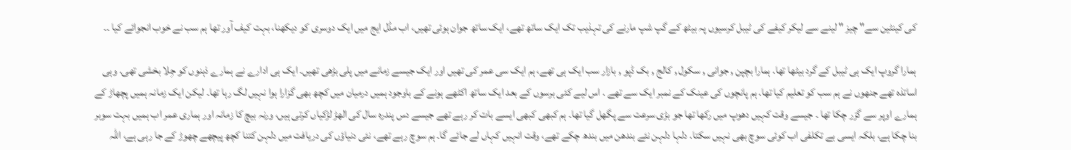کی کینٹین سے" چیز " لینے سے لیکر کیفے کی ٹیبل کرسیوں پہ بیٹھ کے گپ شپ مارنے کی تہذیب تک ایک ساتھ تھے، ایک ساتھ جوان ہوئی تھیں، اب مڈل ایج میں ایک دوسری کو دیکھنا، بہت کیف آور تھا ہم سب نے خوب انجوائے کیا ۔۔

ہمارا گروپ ایک ہی ٹیبل کے گرد بیٹھا تھا. ہمارا بچپن , جوانی , سکول , کالج , بک ڈپو , بازار سب ایک ہی تھے، ہم ایک سی عمر کی تھیں اور ایک جیسے زمانے میں پلی بڑھی تھیں۔ ایک ہی ادارے نے ہمارے ذہنوں کو جِلا بخشی تھی. وہی اساتذہ تھے جنھوں نے ہم سب کو تعلیم کیا تھا. ہم پانچوں کی عینک کے نمبر ایک سے تھے . اس لیے کئی برسوں کے بعد ایک ساتھ اکٹھے ہونے کے باوجود ہمیں درمیان میں کچھ بھی گزارا ہوا نہیں لگ رہا تھا۔ لیکن ایک زمانہ ہمیں پچھاڑ کے ہمارے اوپر سے گزر چکا تھا ۔ جیسے وقت کہیں دھوپ میں رکھا تھا جو بڑی سرعت سے پگھل گیا تھا۔ ہم کبھی کبھی ایسے بات کر رہے تھے جیسے دس پندرہ سال کی الھڑ لڑکیاں کرتی ہیں، ورنہ بیچ کا زمانہ اور ہماری عمر اب ہمیں بہت سوبر بنا چکا ہے، بلکہ ایسی بے تکلفی اب کوئی سوچ بھی نہیں سکتا. دلہا دلہن نئے بندھن میں بندھ چکے تھے، وقت انہیں کہاں لے جائے گا۔ ہم سوچ رہے تھے، نئی دنیاؤں کی دریافت میں دلہن کتنا کچھ پیچھے چھوڑ کے جا رہی ہے، اللہ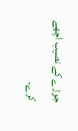جوڑے کے نصیب اچھے کرے۔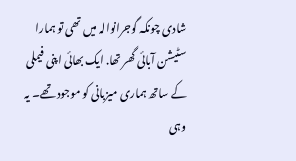شادی چونکہ گوجرانوالہ میں تھی تو ہمارا سٹیشن آبائی گھر تھا. ایک بھائی اپنی فیملی کے ساتھ ہماری میزبانی کو موجود تھے۔ یہ وہی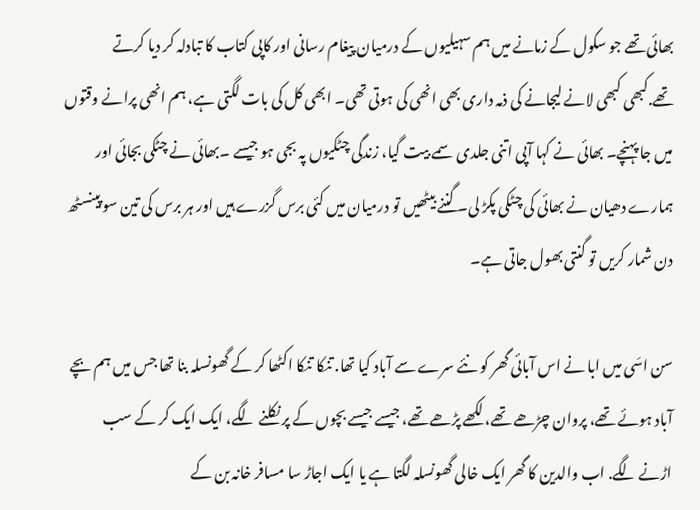بھائی تھے جو سکول کے زمانے میں ہم سہیلیوں کے درمیان پیغام رسانی اور کاپی کتاب کا تبادلہ کر دیا کرتے تھے.کبھی کبھی لانے لیجانے کی ذمہ داری بھی انھی کی ہوتی تھی۔ ابھی کل کی بات لگتی ہے، ہم انھی پرانے وقتوں میں جا پہنچے۔ بھائی نے کہا آپی اتنی جلدی سمے بیت گیا، زندگی چٹکیوں پہ بجی ہو جیسے ۔بھائی نے چٹکی بجائی اور ہمارے دھیان نے بھائی کی چٹکی پکڑ لی۔ گننے بیٹھیں تو درمیان میں کئی برس گزرے ہیں اور ہر برس کی تین سو پینسٹھ دن شمار کریں تو گنتی بھول جاتی ہے۔

سن اسَی میں ابا نے اس آبائی گھر کو نئے سرے سے آباد کیا تھا. تنکا تنکا اکٹھا کر کے گھونسلہ بنا تھا جس میں ہم بچے آباد ہوئے تھے، پروان چڑھے تھے، لکھے پڑھے تھے، جیسے جیسے بچوں کے پر نکلنے لگے، ایک ایک کر کے سب اڑنے لگے. اب والدین کا گھر ایک خالی گھونسلہ لگتا ہے یا ایک اجاڑ سا مسافر خانہ بن کے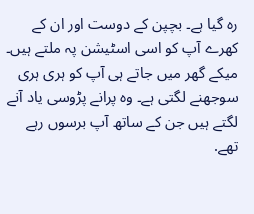رہ گیا ہے۔ بچپن کے دوست اور ان کے کھرے آپ کو اسی اسٹیشن پہ ملتے ہیں۔ میکے گھر میں جاتے ہی آپ کو ہری ہری سوجھنے لگتی ہے۔ وہ پرانے پڑوسی یاد آنے لگتے ہیں جن کے ساتھ آپ برسوں رہے تھے.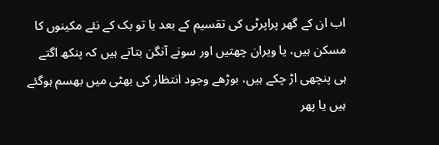اب ان کے گھر پراپرٹی کی تقسیم کے بعد یا تو بک کے نئے مکینوں کا مسکن ہیں، یا ویران چھتیں اور سونے آنگن بتاتے ہیں کہ پنکھ اگتے ہی پنچھی اڑ چکے ہیں، بوڑھے وجود انتظار کی بھٹی میں بھسم ہوگئے ہیں یا پھر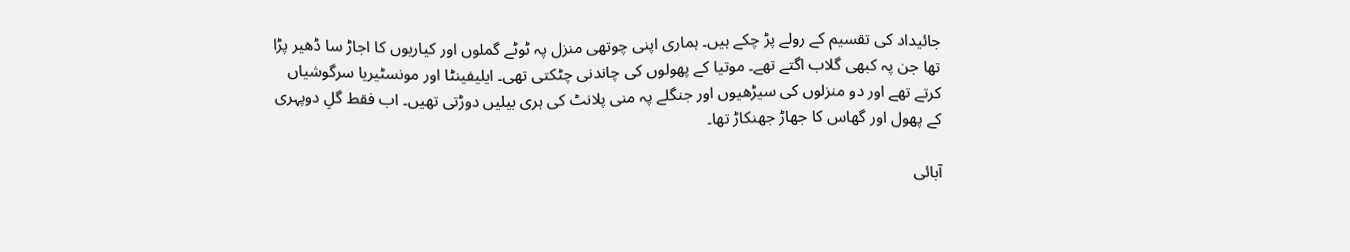جائیداد کی تقسیم کے رولے پڑ چکے ہیں۔ ہماری اپنی چوتھی منزل پہ ٹوٹے گملوں اور کیاریوں کا اجاڑ سا ڈھیر پڑا تھا جن پہ کبھی گلاب اگتے تھے۔ موتیا کے پھولوں کی چاندنی چٹکتی تھی۔ ایلیفینٹا اور مونسٹیریا سرگوشیاں کرتے تھے اور دو منزلوں کی سیڑھیوں اور جنگلے پہ منی پلانٹ کی ہری بیلیں دوڑتی تھیں۔ اب فقط گلِ دوپہری کے پھول اور گھاس کا جھاڑ جھنکاڑ تھا۔

آبائی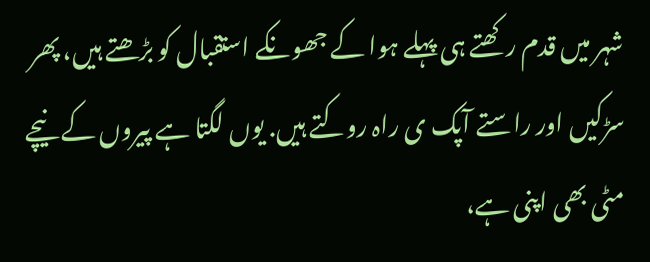شہر میں قدم رکھتے ہی پہلے ہوا کے جھونکے استقبال کو بڑھتے ہیں، پھر سڑکیں اور راستے آپک ی راہ روکتے ہیں. یوں لگتا ہے پیروں کے نیچے مٹی بھی اپنی ہے،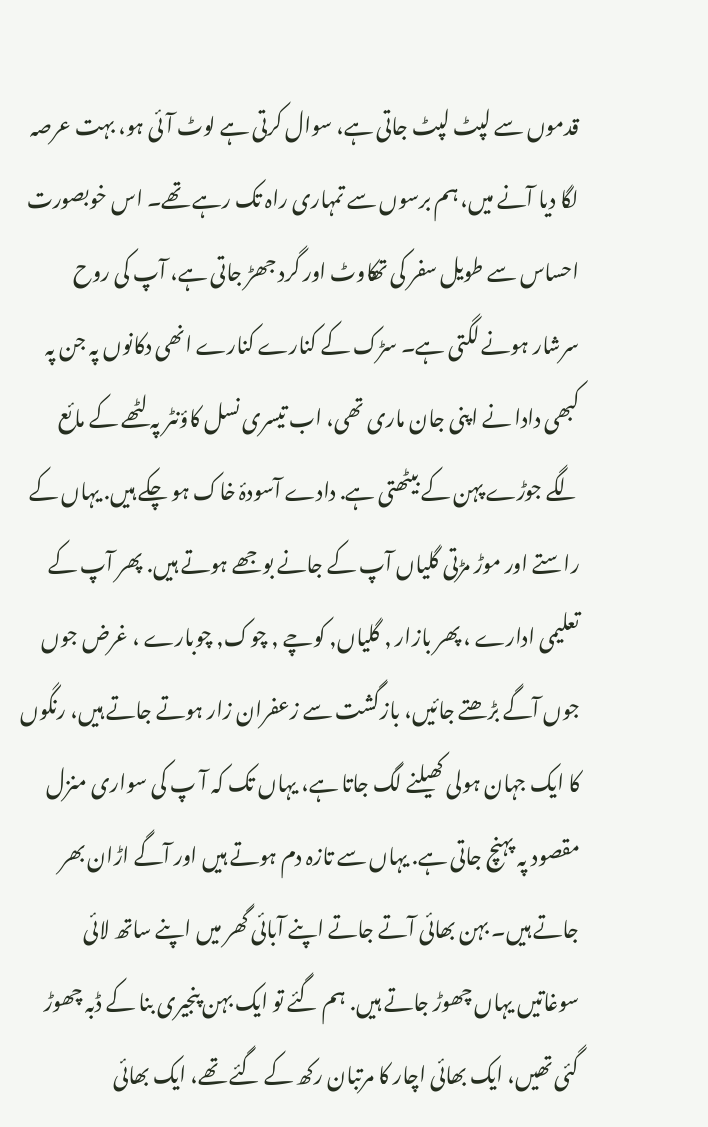قدموں سے لپٹ لپٹ جاتی ہے، سوال کرتی ہے لوٹ آئی ہو، بہت عرصہ لگا دیا آنے میں، ہم برسوں سے تمہاری راہ تک رہے تھے۔ اس خوبصورت احساس سے طویل سفر کی تھکاوٹ اور گرد جھڑ جاتی ہے، آپ کی روح سرشار ہونے لگتی ہے۔ سڑک کے کنارے کنارے انھی دکانوں پہ جن پہ کبھی دادا نے اپنی جان ماری تھی، اب تیسری نسل کاؤنٹر پہ لٹھے کے مائع لگے جوڑے پہن کے بیٹھتی ہے. دادے آسودۂ خاک ہو چکے ہیں. یہاں کے راستے اور موڑ مڑتی گلیاں آپ کے جانے بوجھے ہوتے ہیں. پھر آپ کے تعلیمی ادارے ، پھر بازار , گلیاں, کوچے , چوک, چوبارے ، غرض جوں جوں آگے بڑھتے جائیں، بازگشت سے زعفران زار ہوتے جاتے ہیں، رنگوں کا ایک جہان ہولی کھیلنے لگ جاتا ہے، یہاں تک کہ آ پ کی سواری منزل مقصود پہ پہنچ جاتی ہے. یہاں سے تازہ دم ہوتے ہیں اور آگے اڑان بھر جاتے ہیں۔ بہن بھائی آتے جاتے اپنے آبائی گھر میں اپنے ساتھ لائی سوغاتیں یہاں چھوڑ جاتے ہیں. ہم گئے تو ایک بہن پنجیری بنا کے ڈبہ چھوڑ گئی تھیں، ایک بھائی اچار کا مرتبان رکھ کے گئے تھے، ایک بھائی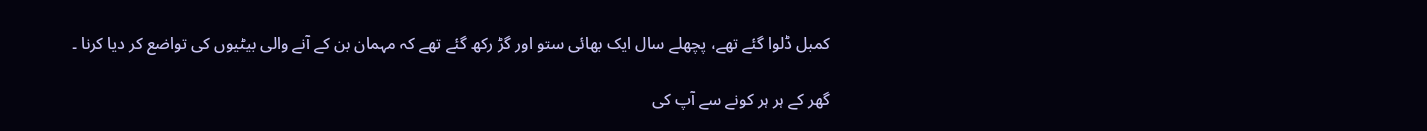کمبل ڈلوا گئے تھے، پچھلے سال ایک بھائی ستو اور گڑ رکھ گئے تھے کہ مہمان بن کے آنے والی بیٹیوں کی تواضع کر دیا کرنا ۔

گھر کے ہر ہر کونے سے آپ کی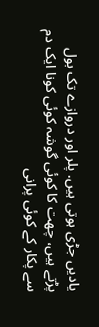یادیں جڑی ہوتی ہیں. پلر اور دروازے تک بول پڑتے ہیں، چھت کا کوئی گوشہ کوئی کونا ایک دم سے پکار کے کوئی پرانی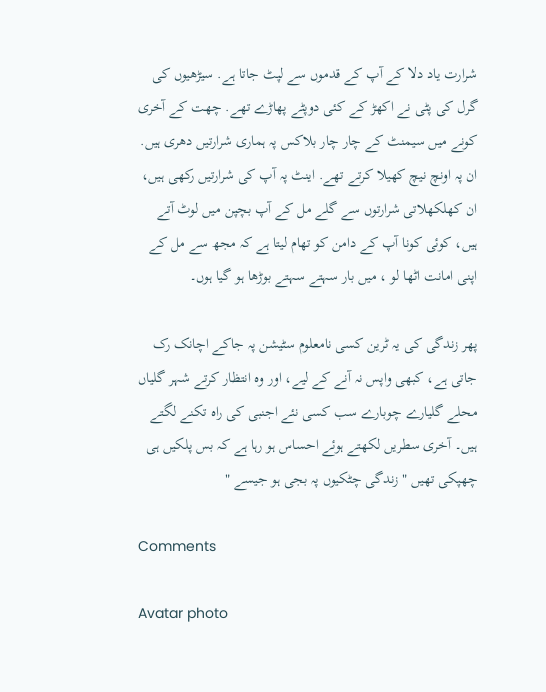شرارت یاد دلا کے آپ کے قدموں سے لپٹ جاتا ہے. سیڑھیوں کی گرل کی پٹی نے اکھڑ کے کئی دوپٹے پھاڑے تھے. چھت کے آخری کونے میں سیمنٹ کے چار چار بلاکس پہ ہماری شرارتیں دھری ہیں. ان پہ اونچ نیچ کھیلا کرتے تھے. اینٹ پہ آپ کی شرارتیں رکھی ہیں، ان کھلکھلاتی شرارتوں سے گلے مل کے آپ بچپن میں لوٹ آتے ہیں، کوئی کونا آپ کے دامن کو تھام لیتا ہے کہ مجھ سے مل کے اپنی امانت اٹھا لو ، میں بار سہتے سہتے بوڑھا ہو گیا ہوں۔

پھر زندگی کی یہ ٹرین کسی نامعلوم سٹیشن پہ جاکے اچانک رک جاتی ہے، کبھی واپس نہ آنے کے لیے، اور وہ انتظار کرتے شہر گلیاں محلے گلیارے چوبارے سب کسی نئے اجنبی کی راہ تکنے لگتے ہیں۔ آخری سطریں لکھتے ہوئے احساس ہو رہا ہے کہ بس پلکیں ہی چھپکی تھیں " زندگی چٹکیوں پہ بجی ہو جیسے "

Comments

Avatar photo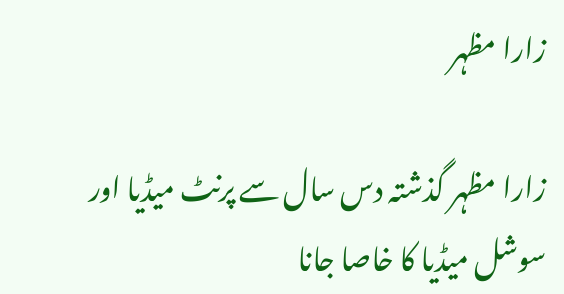زارا مظہر

زارا مظہر گذشتہ دس سال سے پرنٹ میڈیا اور سوشل میڈیا کا خاصا جانا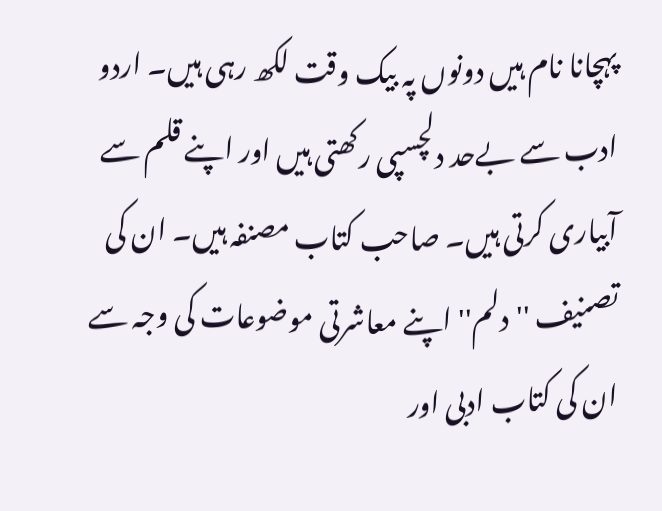پہچانا نام ہیں دونوں پہ بیک وقت لکھ رہی ہیں۔ اردو ادب سے بےحد دلچسپی رکھتی ہیں اور اپنے قلم سے آبیاری کرتی ہیں۔ صاحب کتاب مصنفہ ہیں۔ ان کی تصنیف ''دلم'' اپنے معاشرتی موضوعات کی وجہ سے ان کی کتاب ادبی اور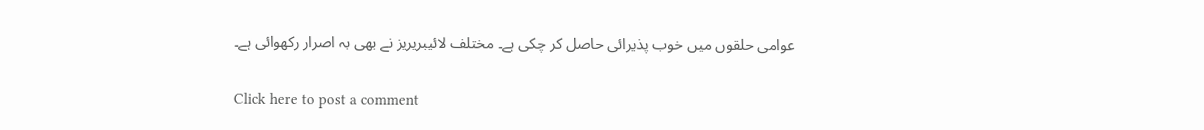عوامی حلقوں میں خوب پذیرائی حاصل کر چکی ہے۔ مختلف لائیبریریز نے بھی بہ اصرار رکھوائی ہے۔

Click here to post a comment